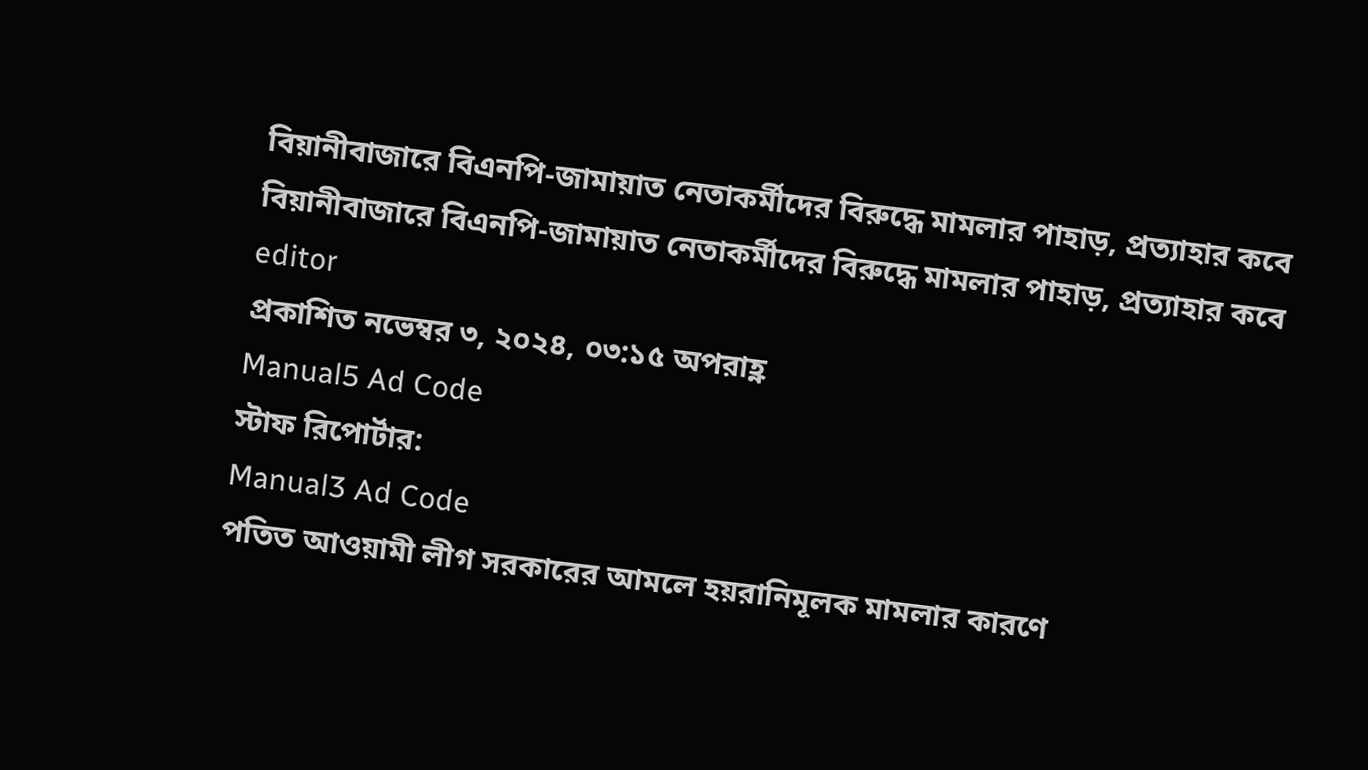বিয়ানীবাজারে বিএনপি-জামায়াত নেতাকর্মীদের বিরুদ্ধে মামলার পাহাড়, প্রত্যাহার কবে
বিয়ানীবাজারে বিএনপি-জামায়াত নেতাকর্মীদের বিরুদ্ধে মামলার পাহাড়, প্রত্যাহার কবে
editor
প্রকাশিত নভেম্বর ৩, ২০২৪, ০৩:১৫ অপরাহ্ণ
Manual5 Ad Code
স্টাফ রিপোর্টার:
Manual3 Ad Code
পতিত আওয়ামী লীগ সরকারের আমলে হয়রানিমূলক মামলার কারণে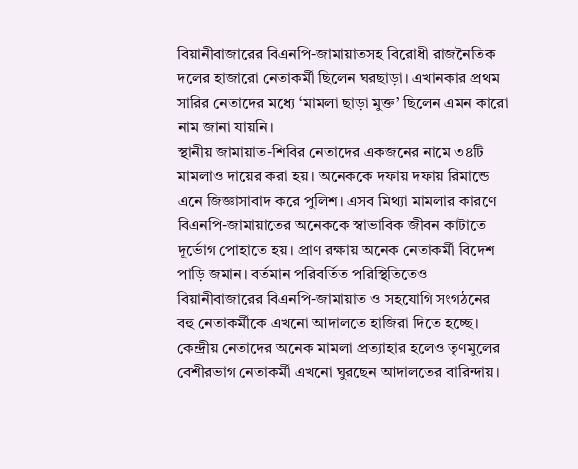বিয়ানীবাজারের বিএনপি-জামায়াতসহ বিরোধী রাজনৈতিক দলের হাজারো নেতাকর্মী ছিলেন ঘরছাড়া। এখানকার প্রথম সারির নেতাদের মধ্যে ‘মামলা ছাড়া মুক্ত’ ছিলেন এমন কারো নাম জানা যায়নি।
স্থানীয় জামায়াত-শিবির নেতাদের একজনের নামে ৩৪টি মামলাও দায়ের করা হয়। অনেককে দফায় দফায় রিমান্ডে এনে জিজ্ঞাসাবাদ করে পুলিশ। এসব মিথ্যা মামলার কারণে বিএনপি-জামায়াতের অনেককে স্বাভাবিক জীবন কাটাতে দূর্ভোগ পোহাতে হয়। প্রাণ রক্ষায় অনেক নেতাকর্মী বিদেশ পাড়ি জমান। বর্তমান পরিবর্তিত পরিস্থিতিতেও বিয়ানীবাজারের বিএনপি-জামায়াত ও সহযোগি সংগঠনের বহু নেতাকর্মীকে এখনো আদালতে হাজিরা দিতে হচ্ছে। কেন্দ্রীয় নেতাদের অনেক মামলা প্রত্যাহার হলেও তৃণমুলের বেশীরভাগ নেতাকর্মী এখনো ঘুরছেন আদালতের বারিন্দায়।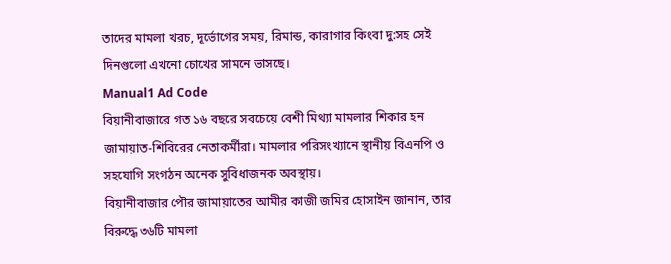তাদের মামলা খরচ, দূর্ভোগের সময়, রিমান্ড, কারাগার কিংবা দু:সহ সেই দিনগুলো এখনো চোখের সামনে ভাসছে।
Manual1 Ad Code
বিয়ানীবাজারে গত ১৬ বছরে সবচেয়ে বেশী মিথ্যা মামলার শিকার হন জামায়াত-শিবিরের নেতাকর্মীরা। মামলার পরিসংখ্যানে স্থানীয় বিএনপি ও সহযোগি সংগঠন অনেক সুবিধাজনক অবস্থায়।
বিয়ানীবাজার পৌর জামায়াতের আমীর কাজী জমির হোসাইন জানান, তার বিরুদ্ধে ৩৬টি মামলা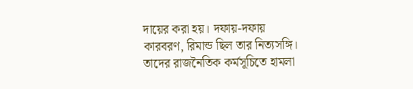দায়ের করা হয়। দফায়-দফায় কারবরণ, রিমান্ড ছিল তার নিত্যসঙ্গি। তাদের রাজনৈতিক কর্মসূচিতে হামলা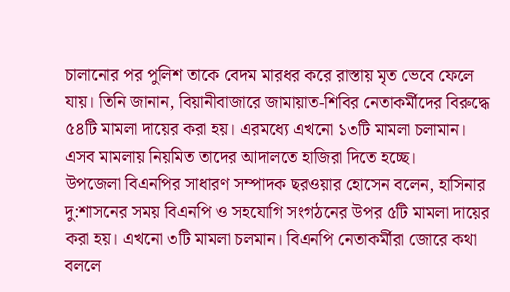চালানোর পর পুলিশ তাকে বেদম মারধর করে রাস্তায় মৃত ভেবে ফেলে যায়। তিনি জানান, বিয়ানীবাজারে জামায়াত-শিবির নেতাকর্মীদের বিরুদ্ধে ৫৪টি মামলা দায়ের করা হয়। এরমধ্যে এখনো ১৩টি মামলা চলামান। এসব মামলায় নিয়মিত তাদের আদালতে হাজিরা দিতে হচ্ছে।
উপজেলা বিএনপির সাধারণ সম্পাদক ছরওয়ার হোসেন বলেন, হাসিনার দু:শাসনের সময় বিএনপি ও সহযোগি সংগঠনের উপর ৫টি মামলা দায়ের করা হয়। এখনো ৩টি মামলা চলমান। বিএনপি নেতাকর্মীরা জোরে কথা বললে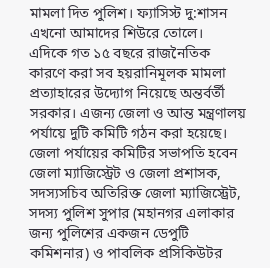মামলা দিত পুলিশ। ফ্যাসিস্ট দু:শাসন এখনো আমাদের শিউরে তোলে।
এদিকে গত ১৫ বছরে রাজনৈতিক কারণে করা সব হয়রানিমূলক মামলা প্রত্যাহারের উদ্যোগ নিয়েছে অন্তর্বর্তী সরকার। এজন্য জেলা ও আন্ত মন্ত্রণালয় পর্যায়ে দুটি কমিটি গঠন করা হয়েছে। জেলা পর্যায়ের কমিটির সভাপতি হবেন জেলা ম্যাজিস্ট্রেট ও জেলা প্রশাসক, সদস্যসচিব অতিরিক্ত জেলা ম্যাজিস্ট্রেট, সদস্য পুলিশ সুপার (মহানগর এলাকার জন্য পুলিশের একজন ডেপুটি কমিশনার) ও পাবলিক প্রসিকিউটর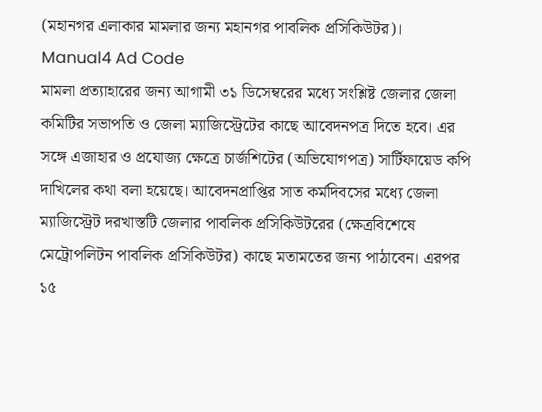(মহানগর এলাকার মামলার জন্য মহানগর পাবলিক প্রসিকিউটর)।
Manual4 Ad Code
মামলা প্রত্যাহারের জন্য আগামী ৩১ ডিসেম্বরের মধ্যে সংশ্লিষ্ট জেলার জেলা কমিটির সভাপতি ও জেলা ম্যাজিস্ট্রেটের কাছে আবেদনপত্র দিতে হবে। এর সঙ্গে এজাহার ও প্রযোজ্য ক্ষেত্রে চার্জশিটের (অভিযোগপত্র) সার্টিফায়েড কপি দাখিলের কথা বলা হয়েছে। আবেদনপ্রাপ্তির সাত কর্মদিবসের মধ্যে জেলা ম্যাজিস্ট্রেট দরখাস্তটি জেলার পাবলিক প্রসিকিউটরের (ক্ষেত্রবিশেষে মেট্রোপলিটন পাবলিক প্রসিকিউটর) কাছে মতামতের জন্য পাঠাবেন। এরপর ১৫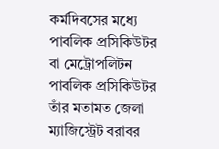কর্মদিবসের মধ্যে পাবলিক প্রসিকিউটর বা মেট্রোপলিটন পাবলিক প্রসিকিউটর তাঁর মতামত জেলা ম্যাজিস্ট্রেট বরাবর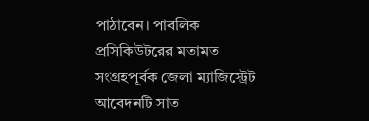পাঠাবেন। পাবলিক প্রসিকিউটরের মতামত সংগ্রহপূর্বক জেলা ম্যাজিস্ট্রেট আবেদনটি সাত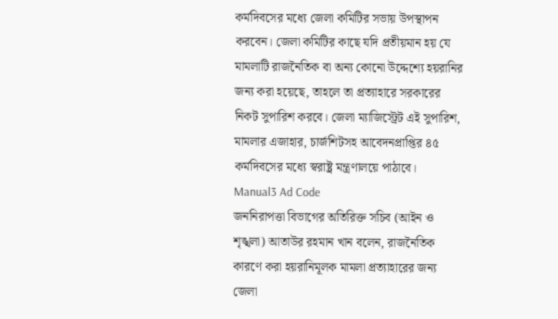কর্মদিবসের মধ্যে জেলা কমিটির সভায় উপস্থাপন করবেন। জেলা কমিটির কাছে যদি প্রতীয়মান হয় যে মামলাটি রাজনৈতিক বা অন্য কোনো উদ্দেশ্যে হয়রানির জন্য করা হয়েছে, তাহলে তা প্রত্যাহারে সরকারের নিকট সুপারিশ করবে। জেলা ম্যাজিস্ট্রেট এই সুপারিশ, মামলার এজাহার, চার্জশিটসহ আবেদনপ্রাপ্তির ৪৫ কর্মদিবসের মধ্যে স্বরাষ্ট্র মন্ত্রণালয়ে পাঠাবে।
Manual3 Ad Code
জননিরাপত্তা বিভাগের অতিরিক্ত সচিব (আইন ও শৃঙ্খলা) আতাউর রহমান খান বলেন, রাজনৈতিক কারণে করা হয়রানিমূলক মামলা প্রত্যাহারের জন্য জেলা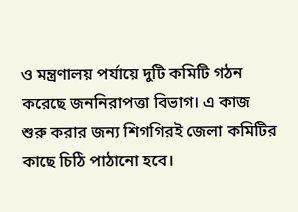ও মন্ত্রণালয় পর্যায়ে দুটি কমিটি গঠন করেছে জননিরাপত্তা বিভাগ। এ কাজ শুরু করার জন্য শিগগিরই জেলা কমিটির কাছে চিঠি পাঠানো হবে।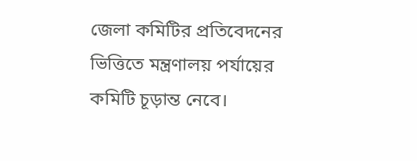জেলা কমিটির প্রতিবেদনের ভিত্তিতে মন্ত্রণালয় পর্যায়ের কমিটি চূড়ান্ত নেবে।